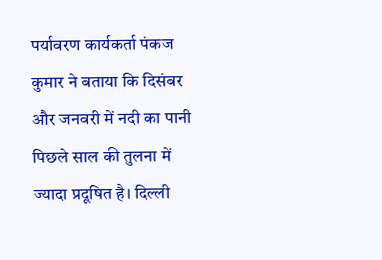पर्यावरण कार्यकर्ता पंकज कुमार ने बताया कि दिसंबर और जनवरी में नदी का पानी पिछले साल की तुलना में ज्यादा प्रदूषित है। दिल्ली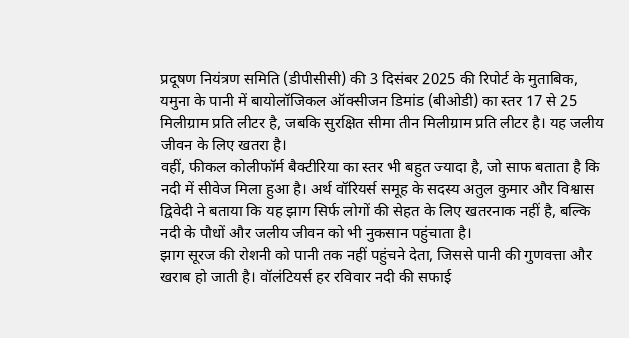प्रदूषण नियंत्रण समिति (डीपीसीसी) की 3 दिसंबर 2025 की रिपोर्ट के मुताबिक, यमुना के पानी में बायोलॉजिकल ऑक्सीजन डिमांड (बीओडी) का स्तर 17 से 25 मिलीग्राम प्रति लीटर है, जबकि सुरक्षित सीमा तीन मिलीग्राम प्रति लीटर है। यह जलीय जीवन के लिए खतरा है।
वहीं, फीकल कोलीफॉर्म बैक्टीरिया का स्तर भी बहुत ज्यादा है, जो साफ बताता है कि नदी में सीवेज मिला हुआ है। अर्थ वॉरियर्स समूह के सदस्य अतुल कुमार और विश्वास द्विवेदी ने बताया कि यह झाग सिर्फ लोगों की सेहत के लिए खतरनाक नहीं है, बल्कि नदी के पौधों और जलीय जीवन को भी नुकसान पहुंचाता है।
झाग सूरज की रोशनी को पानी तक नहीं पहुंचने देता, जिससे पानी की गुणवत्ता और खराब हो जाती है। वॉलंटियर्स हर रविवार नदी की सफाई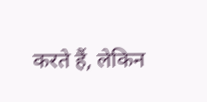करते हैं, लेकिन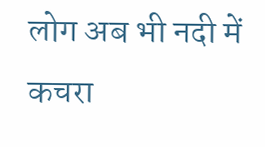लोग अब भी नदी में कचरा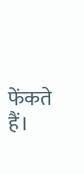फेंकते हैं।